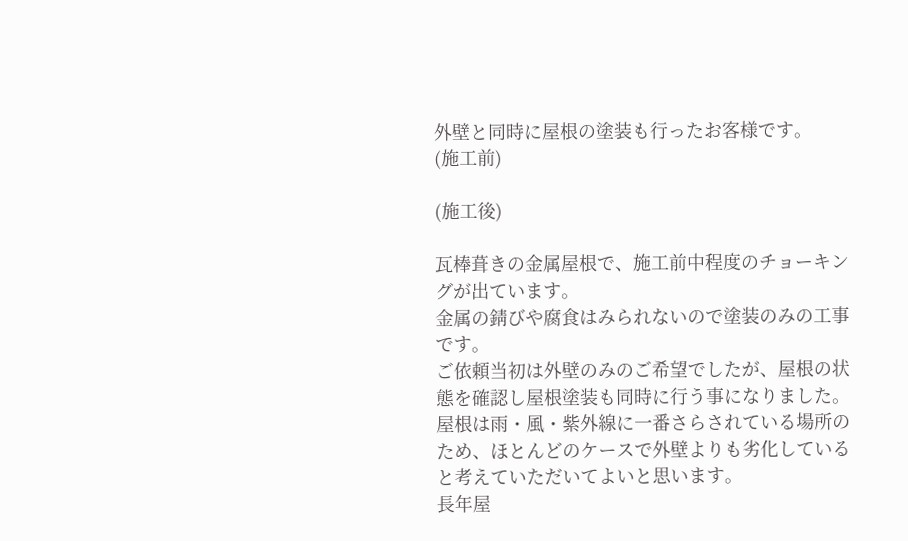外壁と同時に屋根の塗装も行ったお客様です。
(施工前)

(施工後)

瓦棒葺きの金属屋根で、施工前中程度のチョーキングが出ています。
金属の錆びや腐食はみられないので塗装のみの工事です。
ご依頼当初は外壁のみのご希望でしたが、屋根の状態を確認し屋根塗装も同時に行う事になりました。
屋根は雨・風・紫外線に一番さらされている場所のため、ほとんどのケースで外壁よりも劣化していると考えていただいてよいと思います。
長年屋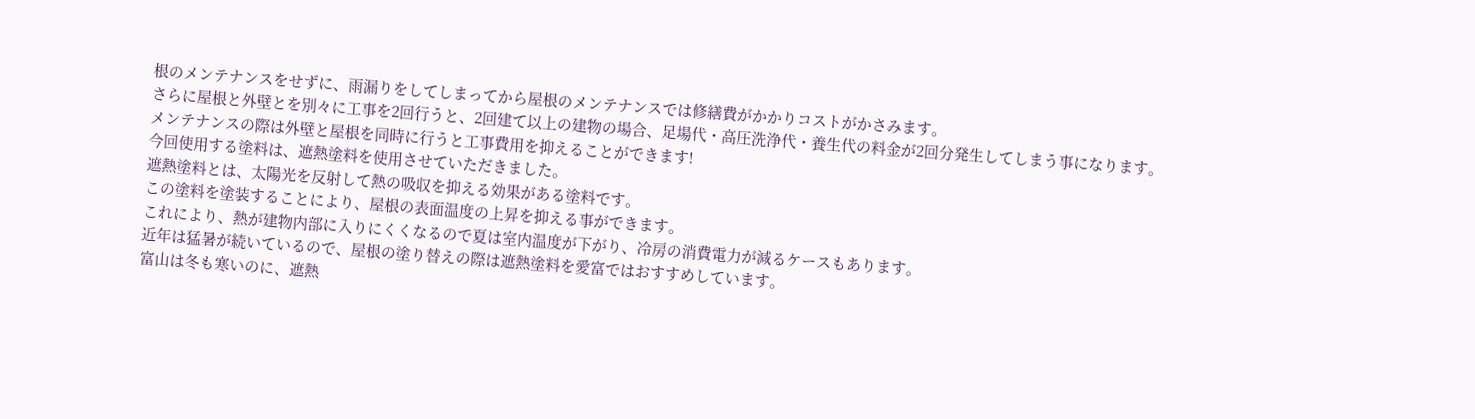根のメンテナンスをせずに、雨漏りをしてしまってから屋根のメンテナンスでは修繕費がかかりコストがかさみます。
さらに屋根と外壁とを別々に工事を2回行うと、2回建て以上の建物の場合、足場代・高圧洗浄代・養生代の料金が2回分発生してしまう事になります。
メンテナンスの際は外壁と屋根を同時に行うと工事費用を抑えることができます!
今回使用する塗料は、遮熱塗料を使用させていただきました。
遮熱塗料とは、太陽光を反射して熱の吸収を抑える効果がある塗料です。
この塗料を塗装することにより、屋根の表面温度の上昇を抑える事ができます。
これにより、熱が建物内部に入りにくくなるので夏は室内温度が下がり、冷房の消費電力が減るケースもあります。
近年は猛暑が続いているので、屋根の塗り替えの際は遮熱塗料を愛富ではおすすめしています。
富山は冬も寒いのに、遮熱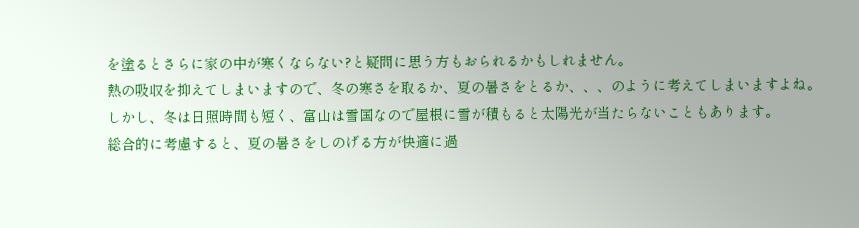を塗るとさらに家の中が寒くならない?と疑問に思う方もおられるかもしれません。
熱の吸収を抑えてしまいますので、冬の寒さを取るか、夏の暑さをとるか、、、のように考えてしまいますよね。
しかし、冬は日照時間も短く、富山は雪国なので屋根に雪が積もると太陽光が当たらないこともあります。
総合的に考慮すると、夏の暑さをしのげる方が快適に過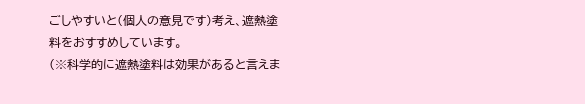ごしやすいと(個人の意見です)考え、遮熱塗料をおすすめしています。
(※科学的に遮熱塗料は効果があると言えま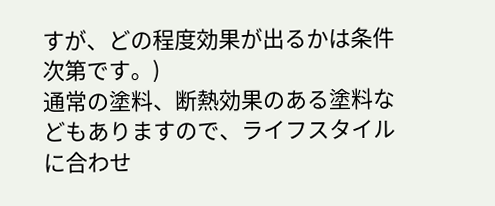すが、どの程度効果が出るかは条件次第です。)
通常の塗料、断熱効果のある塗料などもありますので、ライフスタイルに合わせ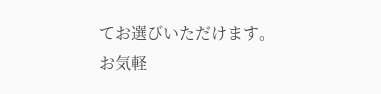てお選びいただけます。
お気軽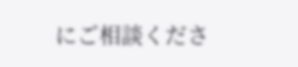にご相談くださ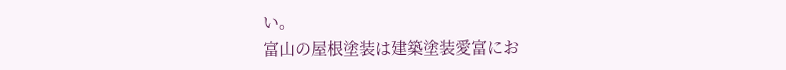い。
富山の屋根塗装は建築塗装愛富にお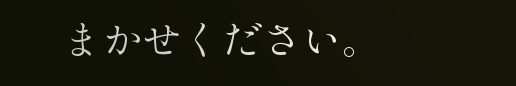まかせください。